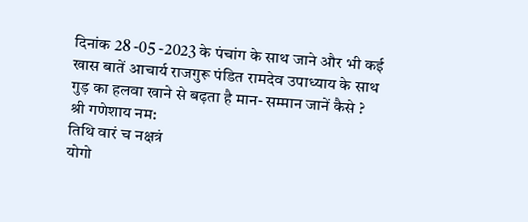दिनांक 28 -05 -2023 के पंचांग के साथ जाने और भी कई खास बातें आचार्य राजगुरू पंडित रामदेव उपाध्याय के साथ
गुड़ का हलवा खाने से बढ़ता है मान- सम्मान जानें कैसे ?
श्री गणेशाय नम:
तिथि वारं च नक्षत्रं
योगो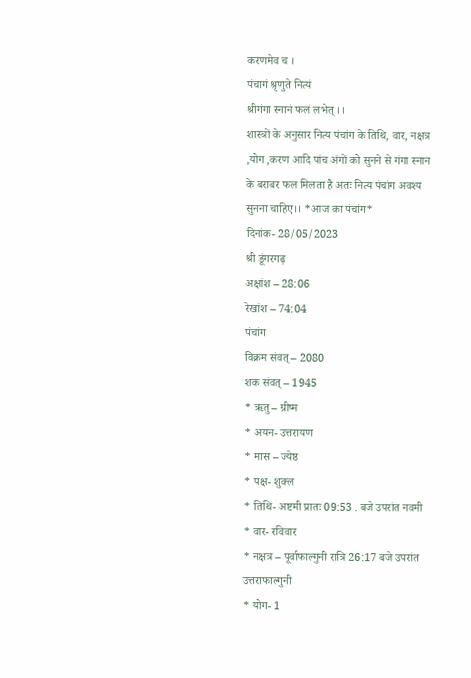करणमेव च ।
पंचागं श्रृणुते नित्यं
श्रीगंगा स्नानं फलं लभेत् ।।
शास्त्रों के अनुसार नित्य पंचांग के तिथि, वार, नक्षत्र ,योग ,करण आदि पांच अंगों को सुनने से गंगा स्नान के बराबर फल मिलता है अतः नित्य पंचांग अवश्य सुनना चाहिए।। *आज का पंचांग*
दिनांक- 28/05/2023
श्री डूंगरगढ़
अक्षांश – 28:06
रेखांश – 74:04
पंचांग
विक्रम संवत् – 2080
शक संवत् – 1945
* ऋतु – ग्रीष्म
* अयन- उत्तरायण
* मास – ज्येष्ठ
* पक्ष- शुक्ल
* तिथि- अष्टमी प्रातः 09:53 . बजे उपरांत नवमी
* वार- रविवार
* नक्षत्र – पूर्वाफाल्गुनी रात्रि 26:17 बजे उपरांत उत्तराफाल्गुनी
* योग- 1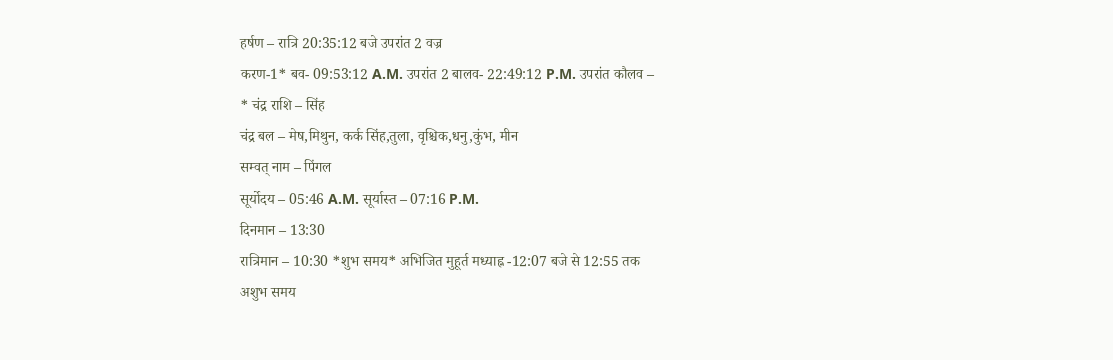हर्षण – रात्रि 20:35:12 बजे उपरांत 2 वज्र
करण-1* बव- 09:53:12 A.M. उपरांत 2 बालव- 22:49:12 P.M. उपरांत कौलव –
* चंद्र राशि – सिंह
चंद्र बल – मेष,मिथुन, कर्क सिंह,तुला, वृश्चिक,धनु,कुंभ, मीन
सम्वत् नाम – पिंगल
सूर्योदय – 05:46 A.M. सूर्यास्त – 07:16 P.M.
दिनमान – 13:30
रात्रिमान – 10:30 *शुभ समय* अभिजित मुहूर्त मध्याह्न -12:07 बजे से 12:55 तक
अशुभ समय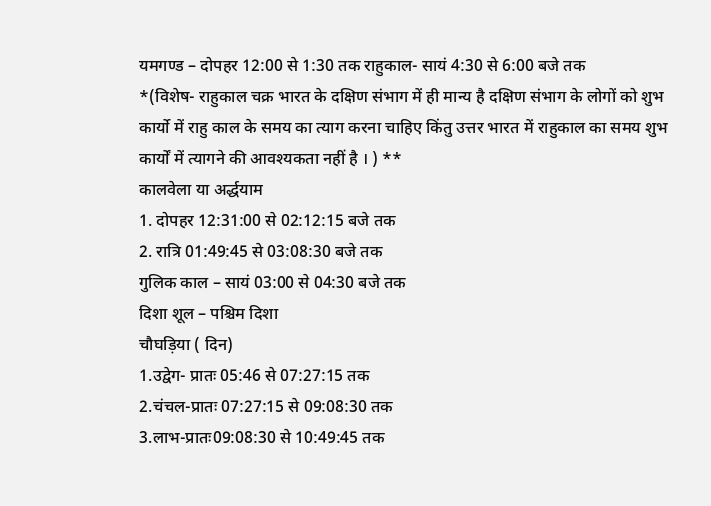यमगण्ड – दोपहर 12:00 से 1:30 तक राहुकाल- सायं 4:30 से 6:00 बजे तक
*(विशेष- राहुकाल चक्र भारत के दक्षिण संभाग में ही मान्य है दक्षिण संभाग के लोगों को शुभ कार्यो में राहु काल के समय का त्याग करना चाहिए किंतु उत्तर भारत में राहुकाल का समय शुभ कार्यों में त्यागने की आवश्यकता नहीं है । ) **
कालवेला या अर्द्धयाम
1. दोपहर 12:31:00 से 02:12:15 बजे तक
2. रात्रि 01:49:45 से 03:08:30 बजे तक
गुलिक काल – सायं 03:00 से 04:30 बजे तक
दिशा शूल – पश्चिम दिशा
चौघड़िया ( दिन)
1.उद्वेग- प्रातः 05:46 से 07:27:15 तक
2.चंचल-प्रातः 07:27:15 से 09:08:30 तक
3.लाभ-प्रातः09:08:30 से 10:49:45 तक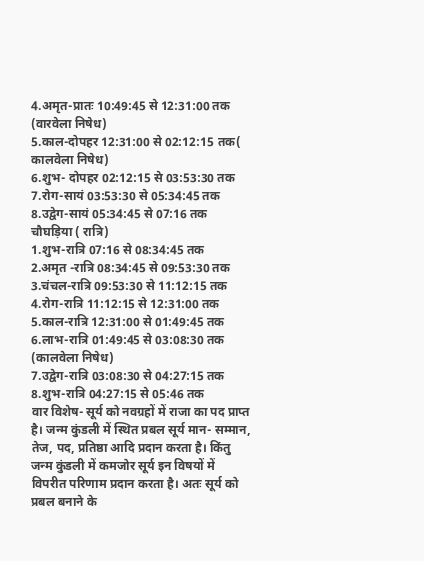4.अमृत-प्रातः 10:49:45 से 12:31:00 तक (वारवेला निषेध)
5.काल-दोपहर 12:31:00 से 02:12:15 तक( कालवेला निषेध)
6.शुभ- दोपहर 02:12:15 से 03:53:30 तक
7.रोग-सायं 03:53:30 से 05:34:45 तक
8.उद्वेग-सायं 05:34:45 से 07:16 तक
चौघड़िया ( रात्रि)
1.शुभ-रात्रि 07:16 से 08:34:45 तक
2.अमृत -रात्रि 08:34:45 से 09:53:30 तक
3.चंचल-रात्रि 09:53:30 से 11:12:15 तक
4.रोग-रात्रि 11:12:15 से 12:31:00 तक
5.काल-रात्रि 12:31:00 से 01:49:45 तक
6.लाभ-रात्रि 01:49:45 से 03:08:30 तक (कालवेला निषेध)
7.उद्वेग-रात्रि 03:08:30 से 04:27:15 तक
8.शुभ-रात्रि 04:27:15 से 05:46 तक
वार विशेष- सूर्य को नवग्रहों में राजा का पद प्राप्त है। जन्म कुंडली में स्थित प्रबल सूर्य मान- सम्मान, तेज, पद, प्रतिष्ठा आदि प्रदान करता है। किंतु जन्म कुंडली में कमजोर सूर्य इन विषयों में विपरीत परिणाम प्रदान करता है। अतः सूर्य को प्रबल बनाने के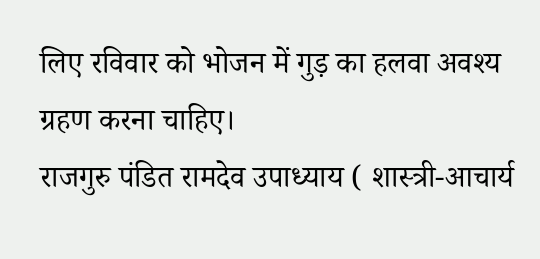लिए रविवार को भोजन में गुड़ का हलवा अवश्य ग्रहण करना चाहिए।
राजगुरु पंडित रामदेव उपाध्याय ( शास्त्री-आचार्य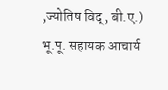,ज्योतिष विद्, बी.ए.)
भू.पू. सहायक आचार्य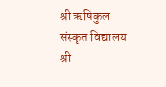श्री ऋषिकुल संस्कृत विद्यालय
श्री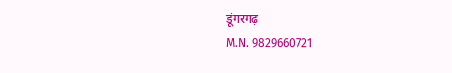डूंगरगढ़
M.N. 9829660721